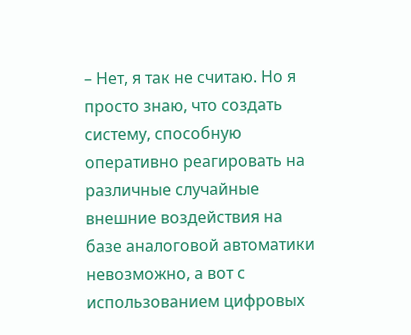– Нет, я так не считаю. Но я просто знаю, что создать систему, способную оперативно реагировать на различные случайные внешние воздействия на базе аналоговой автоматики невозможно, а вот с использованием цифровых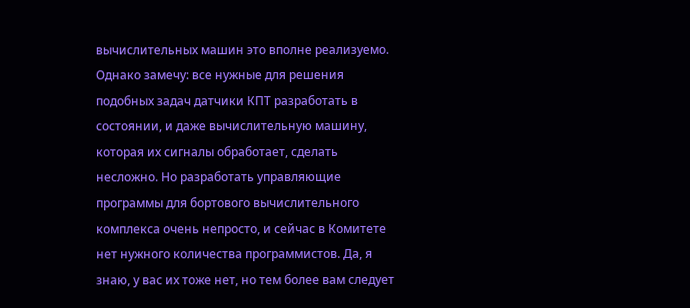вычислительных машин это вполне реализуемо. Однако замечу: все нужные для решения подобных задач датчики КПТ разработать в состоянии, и даже вычислительную машину, которая их сигналы обработает, сделать несложно. Но разработать управляющие программы для бортового вычислительного комплекса очень непросто, и сейчас в Комитете нет нужного количества программистов. Да, я знаю, у вас их тоже нет, но тем более вам следует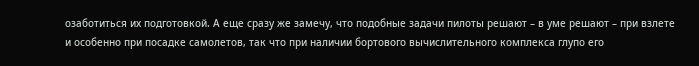озаботиться их подготовкой. А еще сразу же замечу, что подобные задачи пилоты решают – в уме решают – при взлете и особенно при посадке самолетов, так что при наличии бортового вычислительного комплекса глупо его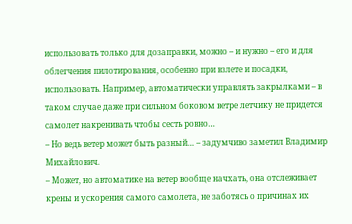использовать только для дозаправки, можно – и нужно – его и для облегчения пилотирования, особенно при взлете и посадки, использовать. Например, автоматически управлять закрылками – в таком случае даже при сильном боковом ветре летчику не придется самолет накренивать чтобы сесть ровно…
– Но ведь ветер может быть разный… – задумчиво заметил Владимир Михайлович.
– Может, но автоматике на ветер вообще начхать, она отслеживает крены и ускорения самого самолета, не заботясь о причинах их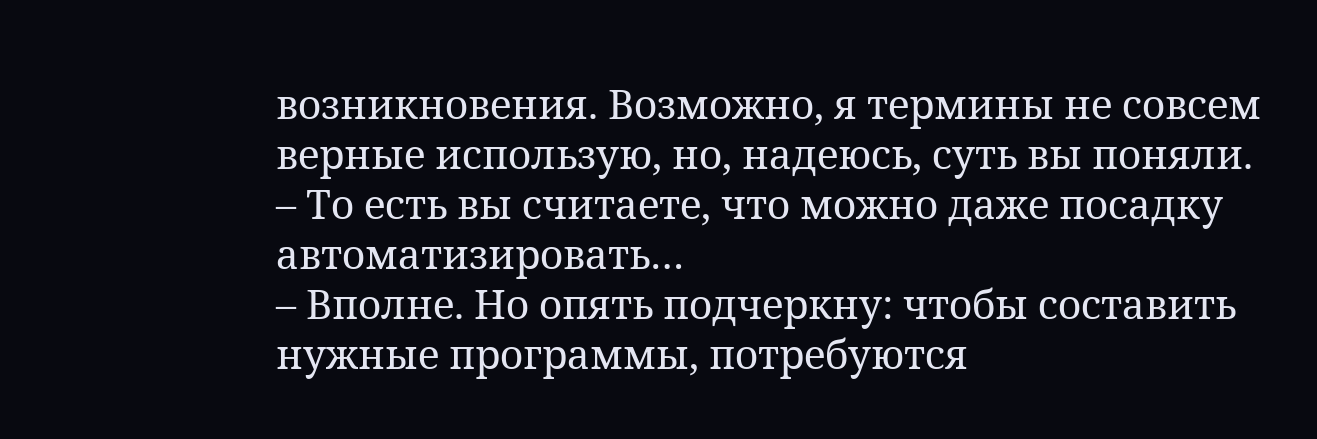возникновения. Возможно, я термины не совсем верные использую, но, надеюсь, суть вы поняли.
– То есть вы считаете, что можно даже посадку автоматизировать…
– Вполне. Но опять подчеркну: чтобы составить нужные программы, потребуются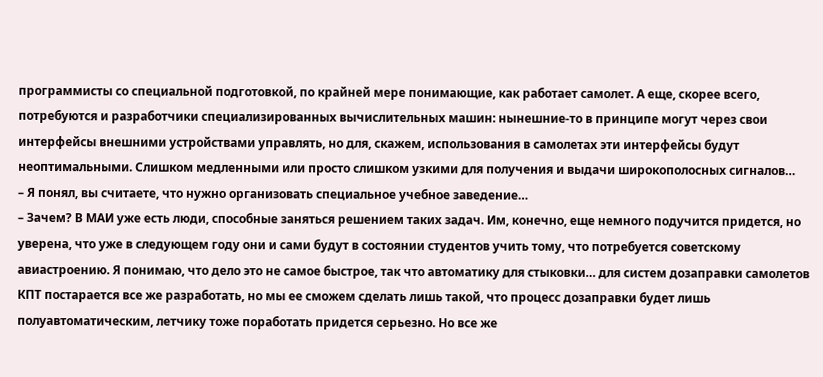программисты со специальной подготовкой, по крайней мере понимающие, как работает самолет. А еще, скорее всего, потребуются и разработчики специализированных вычислительных машин: нынешние-то в принципе могут через свои интерфейсы внешними устройствами управлять, но для, скажем, использования в самолетах эти интерфейсы будут неоптимальными. Слишком медленными или просто слишком узкими для получения и выдачи широкополосных сигналов…
– Я понял, вы считаете, что нужно организовать специальное учебное заведение…
– Зачем? В МАИ уже есть люди, способные заняться решением таких задач. Им, конечно, еще немного подучится придется, но уверена, что уже в следующем году они и сами будут в состоянии студентов учить тому, что потребуется советскому авиастроению. Я понимаю, что дело это не самое быстрое, так что автоматику для стыковки… для систем дозаправки самолетов КПТ постарается все же разработать, но мы ее сможем сделать лишь такой, что процесс дозаправки будет лишь полуавтоматическим, летчику тоже поработать придется серьезно. Но все же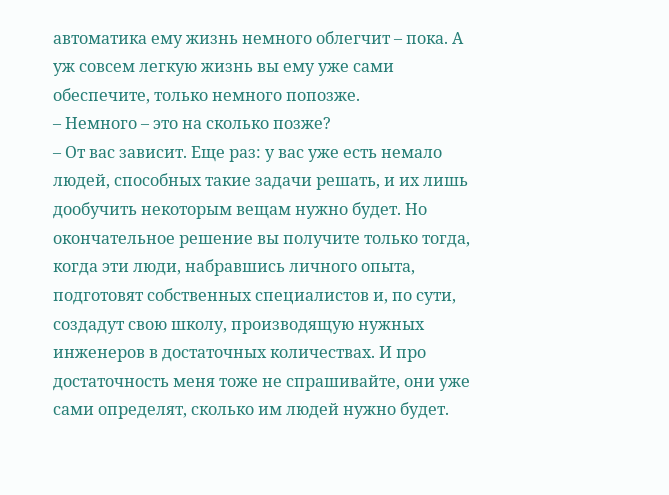автоматика ему жизнь немного облегчит – пока. А уж совсем легкую жизнь вы ему уже сами обеспечите, только немного попозже.
– Немного – это на сколько позже?
– От вас зависит. Еще раз: у вас уже есть немало людей, способных такие задачи решать, и их лишь дообучить некоторым вещам нужно будет. Но окончательное решение вы получите только тогда, когда эти люди, набравшись личного опыта, подготовят собственных специалистов и, по сути, создадут свою школу, производящую нужных инженеров в достаточных количествах. И про достаточность меня тоже не спрашивайте, они уже сами определят, сколько им людей нужно будет.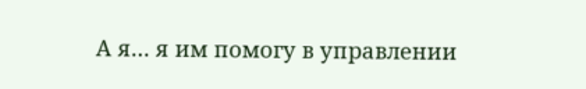А я… я им помогу в управлении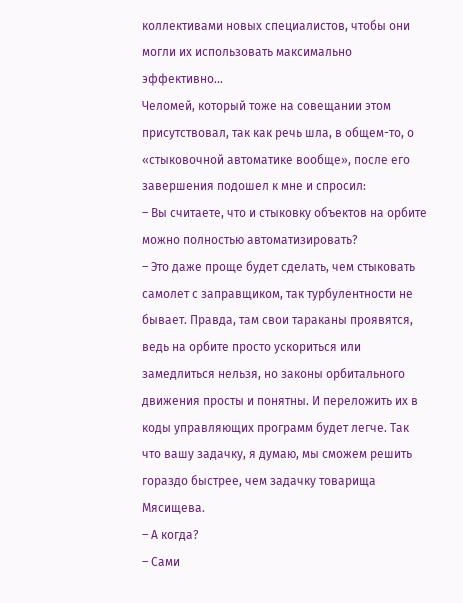коллективами новых специалистов, чтобы они могли их использовать максимально эффективно…
Челомей, который тоже на совещании этом присутствовал, так как речь шла, в общем-то, о «стыковочной автоматике вообще», после его завершения подошел к мне и спросил:
– Вы считаете, что и стыковку объектов на орбите можно полностью автоматизировать?
– Это даже проще будет сделать, чем стыковать самолет с заправщиком, так турбулентности не бывает. Правда, там свои тараканы проявятся, ведь на орбите просто ускориться или замедлиться нельзя, но законы орбитального движения просты и понятны. И переложить их в коды управляющих программ будет легче. Так что вашу задачку, я думаю, мы сможем решить гораздо быстрее, чем задачку товарища Мясищева.
– А когда?
– Сами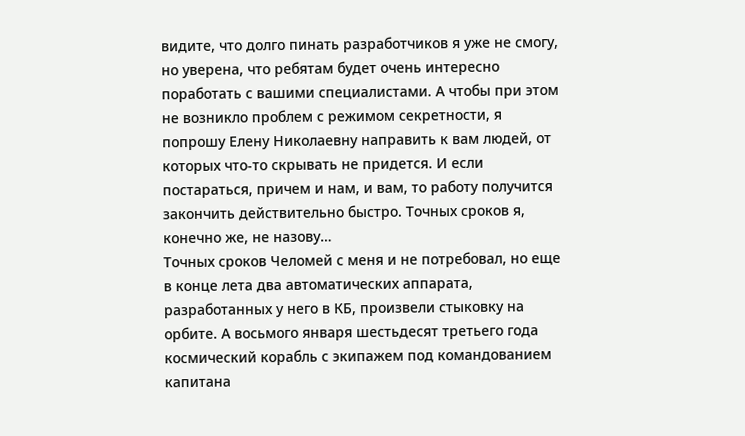видите, что долго пинать разработчиков я уже не смогу, но уверена, что ребятам будет очень интересно поработать с вашими специалистами. А чтобы при этом не возникло проблем с режимом секретности, я попрошу Елену Николаевну направить к вам людей, от которых что-то скрывать не придется. И если постараться, причем и нам, и вам, то работу получится закончить действительно быстро. Точных сроков я, конечно же, не назову…
Точных сроков Челомей с меня и не потребовал, но еще в конце лета два автоматических аппарата, разработанных у него в КБ, произвели стыковку на орбите. А восьмого января шестьдесят третьего года космический корабль с экипажем под командованием капитана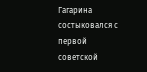Гагарина состыковался с первой советской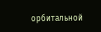орбитальной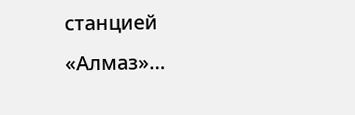станцией «Алмаз»…